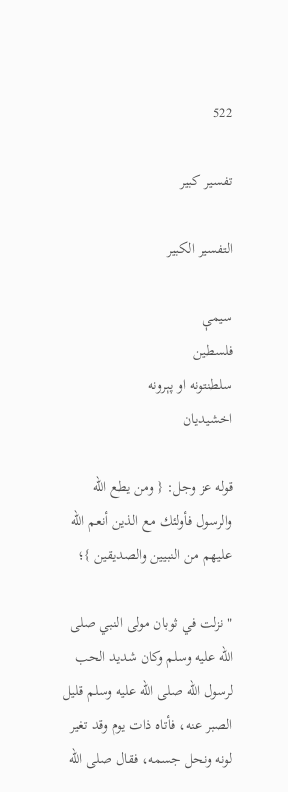522

تفسير کبير

التفسير الكبير

سیمې
فلسطين
سلطنتونه او پېرونه
اخشيديان

قوله عز وجل: { ومن يطع الله والرسول فأولئك مع الذين أنعم الله عليهم من النبيين والصديقين }؛

" نزلت في ثوبان مولى النبي صلى الله عليه وسلم وكان شديد الحب لرسول الله صلى الله عليه وسلم قليل الصبر عنه، فأتاه ذات يوم وقد تغير لونه ونحل جسمه، فقال صلى الله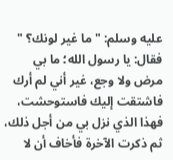عليه وسلم: " ما غير لونك؟ " فقال: يا رسول الله؛ ما بي مرض ولا وجع، غير أني لم أرك فاشتقت إليك فاستوحشت، فهذا الذي نزل بي من أجل ذلك، ثم ذكرت الآخرة فأخاف أن لا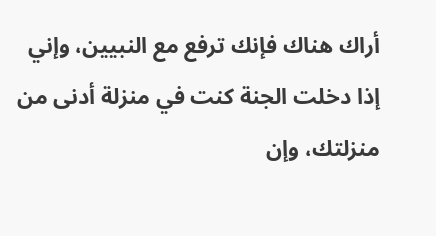أراك هناك فإنك ترفع مع النبيين، وإني إذا دخلت الجنة كنت في منزلة أدنى من منزلتك، وإن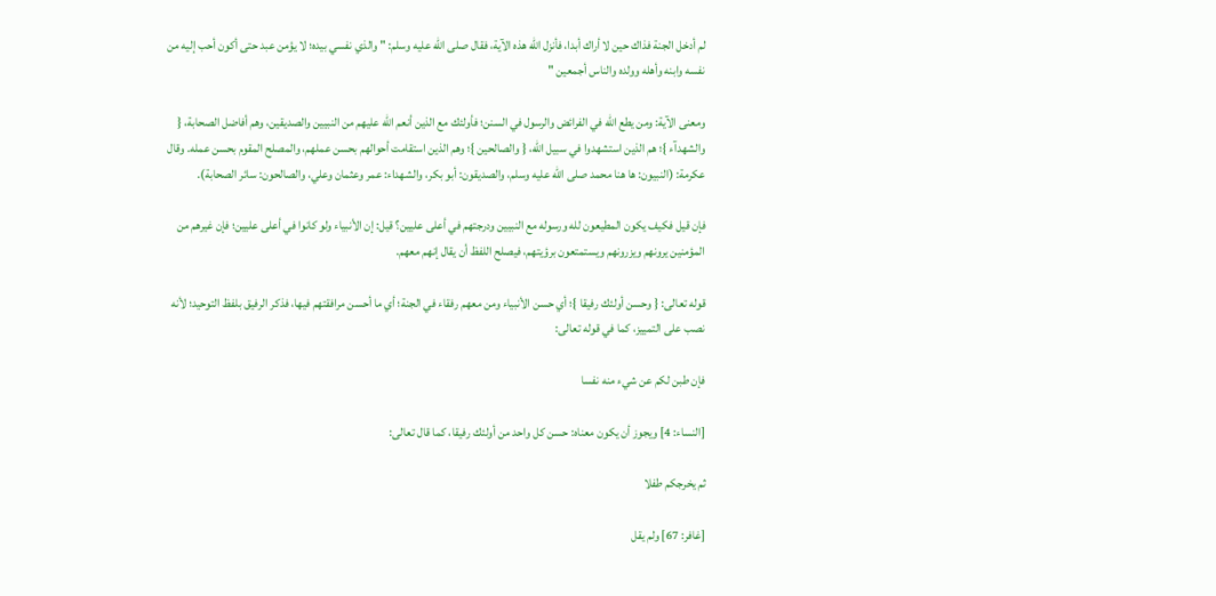لم أدخل الجنة فذاك حين لا أراك أبدا، فأنزل الله هذه الآية، فقال صلى الله عليه وسلم: " والذي نفسي بيده؛ لا يؤمن عبد حتى أكون أحب إليه من نفسه وابنه وأهله وولده والناس أجمعين "

ومعنى الآية: ومن يطع الله في الفرائض والرسول في السنن؛ فأولئك مع الذين أنعم الله عليهم من النبيين والصديقين، وهم أفاضل الصحابة، { والشهدآء }؛ هم الذين استشهدوا في سبيل الله، { والصالحين }؛ وهم الذين استقامت أحوالهم بحسن عملهم، والمصلح المقوم بحسن عمله. وقال عكرمة: (النبيون: ها هنا محمد صلى الله عليه وسلم، والصديقون: أبو بكر، والشهداء: عمر وعثمان وعلي، والصالحون: سائر الصحابة).

فإن قيل فكيف يكون المطيعون لله ورسوله مع النبيين ودرجتهم في أعلى عليين؟ قيل: إن الأنبياء ولو كانوا في أعلى عليين؛ فإن غيرهم من المؤمنين يرونهم ويزرونهم ويستمتعون برؤيتهم، فيصلح اللفظ أن يقال إنهم معهم.

قوله تعالى: { وحسن أولئك رفيقا }؛ أي حسن الأنبياء ومن معهم رفقاء في الجنة؛ أي ما أحسن مرافقتهم فيها، فذكر الرفيق بلفظ التوحيد؛ لأنه نصب على التمييز، كما في قوله تعالى:

فإن طبن لكم عن شيء منه نفسا

[النساء: 4] ويجوز أن يكون معناه: حسن كل واحد من أولئك رفيقا، كما قال تعالى:

ثم يخرجكم طفلا

[غافر: 67] ولم يقل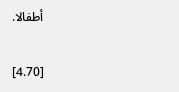أطفالا.

[4.70]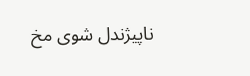ناپیژندل شوی مخ